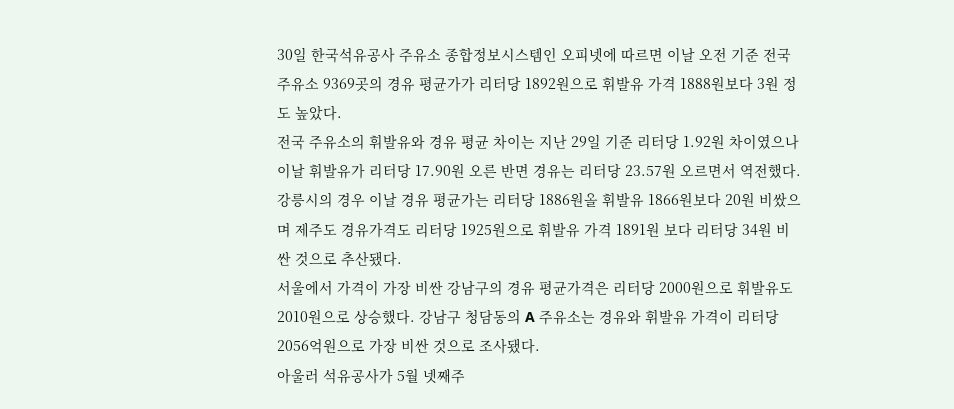30일 한국석유공사 주유소 종합정보시스템인 오피넷에 따르면 이날 오전 기준 전국 주유소 9369곳의 경유 평균가가 리터당 1892원으로 휘발유 가격 1888원보다 3원 정도 높았다.
전국 주유소의 휘발유와 경유 평균 차이는 지난 29일 기준 리터당 1.92원 차이였으나 이날 휘발유가 리터당 17.90원 오른 반면 경유는 리터당 23.57원 오르면서 역전했다.
강릉시의 경우 이날 경유 평균가는 리터당 1886원올 휘발유 1866원보다 20원 비쌌으며 제주도 경유가격도 리터당 1925원으로 휘발유 가격 1891원 보다 리터당 34원 비싼 것으로 추산됐다.
서울에서 가격이 가장 비싼 강남구의 경유 평균가격은 리터당 2000원으로 휘발유도 2010원으로 상승했다. 강남구 청담동의 A 주유소는 경유와 휘발유 가격이 리터당 2056억원으로 가장 비싼 것으로 조사됐다.
아울러 석유공사가 5월 넷째주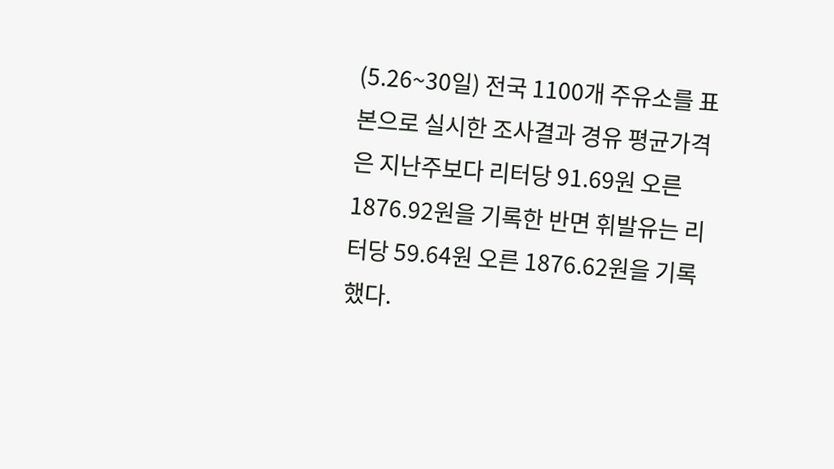(5.26~30일) 전국 1100개 주유소를 표본으로 실시한 조사결과 경유 평균가격은 지난주보다 리터당 91.69원 오른 1876.92원을 기록한 반면 휘발유는 리터당 59.64원 오른 1876.62원을 기록했다.